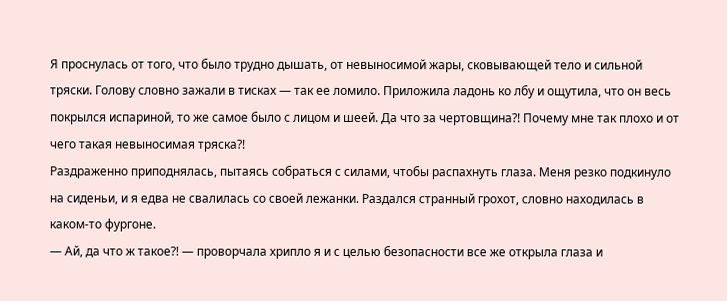Я проснулась от того, что было трудно дышать, от невыносимой жары, сковывающей тело и сильной тряски. Голову словно зажали в тисках — так ее ломило. Приложила ладонь ко лбу и ощутила, что он весь покрылся испариной, то же самое было с лицом и шеей. Да что за чертовщина?! Почему мне так плохо и от чего такая невыносимая тряска?!
Раздраженно приподнялась, пытаясь собраться с силами, чтобы распахнуть глаза. Меня резко подкинуло на сиденьи, и я едва не свалилась со своей лежанки. Раздался странный грохот, словно находилась в каком-то фургоне.
— Ай, да что ж такое?! — проворчала хрипло я и с целью безопасности все же открыла глаза и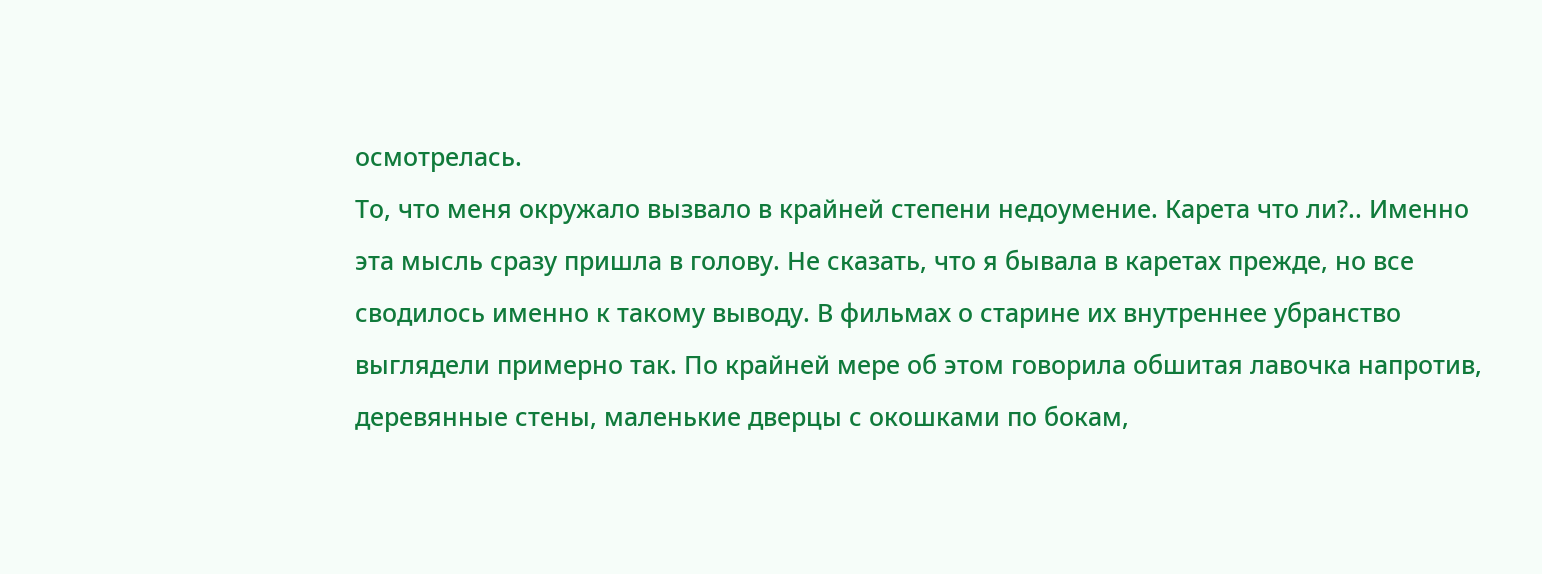осмотрелась.
То, что меня окружало вызвало в крайней степени недоумение. Карета что ли?.. Именно эта мысль сразу пришла в голову. Не сказать, что я бывала в каретах прежде, но все сводилось именно к такому выводу. В фильмах о старине их внутреннее убранство выглядели примерно так. По крайней мере об этом говорила обшитая лавочка напротив, деревянные стены, маленькие дверцы с окошками по бокам,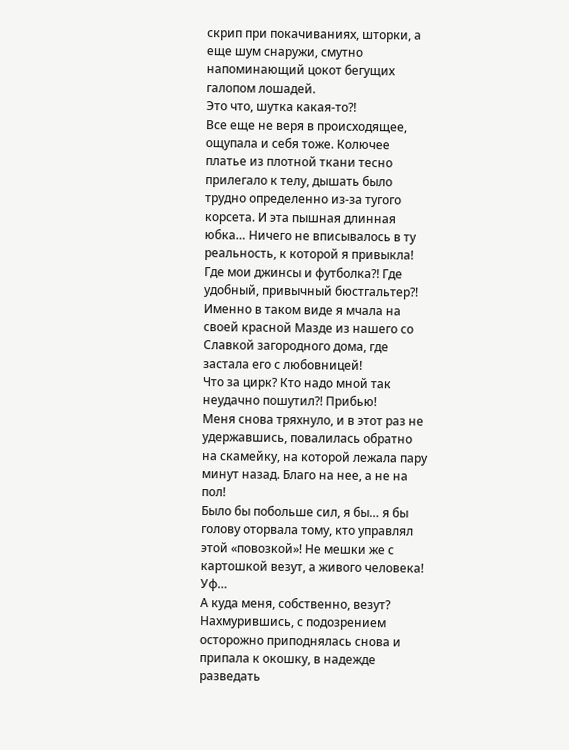скрип при покачиваниях, шторки, а еще шум снаружи, смутно напоминающий цокот бегущих галопом лошадей.
Это что, шутка какая-то?!
Все еще не веря в происходящее, ощупала и себя тоже. Колючее платье из плотной ткани тесно прилегало к телу, дышать было трудно определенно из-за тугого корсета. И эта пышная длинная юбка… Ничего не вписывалось в ту реальность, к которой я привыкла! Где мои джинсы и футболка?! Где удобный, привычный бюстгальтер?! Именно в таком виде я мчала на своей красной Мазде из нашего со Славкой загородного дома, где застала его с любовницей!
Что за цирк? Кто надо мной так неудачно пошутил?! Прибью!
Меня снова тряхнуло, и в этот раз не удержавшись, повалилась обратно на скамейку, на которой лежала пару минут назад. Благо на нее, а не на пол!
Было бы побольше сил, я бы… я бы голову оторвала тому, кто управлял этой «повозкой»! Не мешки же с картошкой везут, а живого человека! Уф…
А куда меня, собственно, везут?
Нахмурившись, с подозрением осторожно приподнялась снова и припала к окошку, в надежде разведать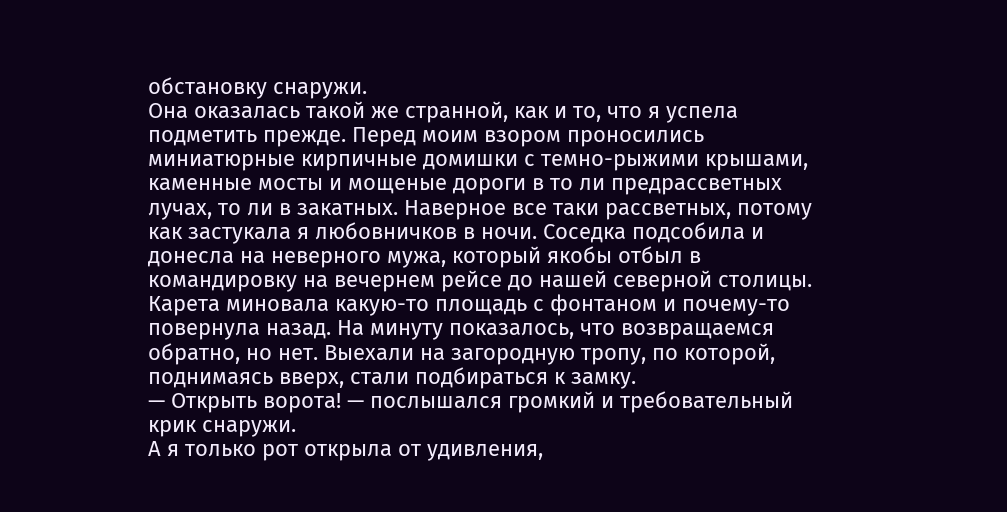обстановку снаружи.
Она оказалась такой же странной, как и то, что я успела подметить прежде. Перед моим взором проносились миниатюрные кирпичные домишки с темно-рыжими крышами, каменные мосты и мощеные дороги в то ли предрассветных лучах, то ли в закатных. Наверное все таки рассветных, потому как застукала я любовничков в ночи. Соседка подсобила и донесла на неверного мужа, который якобы отбыл в командировку на вечернем рейсе до нашей северной столицы.
Карета миновала какую-то площадь с фонтаном и почему-то повернула назад. На минуту показалось, что возвращаемся обратно, но нет. Выехали на загородную тропу, по которой, поднимаясь вверх, стали подбираться к замку.
— Открыть ворота! — послышался громкий и требовательный крик снаружи.
А я только рот открыла от удивления,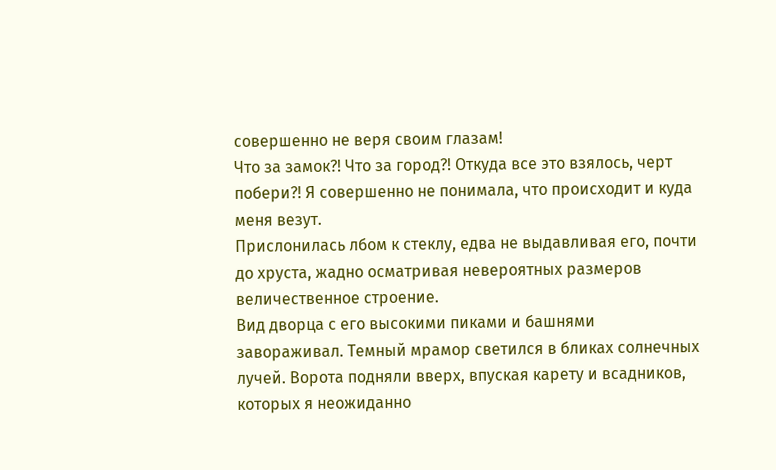совершенно не веря своим глазам!
Что за замок?! Что за город?! Откуда все это взялось, черт побери?! Я совершенно не понимала, что происходит и куда меня везут.
Прислонилась лбом к стеклу, едва не выдавливая его, почти до хруста, жадно осматривая невероятных размеров величественное строение.
Вид дворца с его высокими пиками и башнями завораживал. Темный мрамор светился в бликах солнечных лучей. Ворота подняли вверх, впуская карету и всадников, которых я неожиданно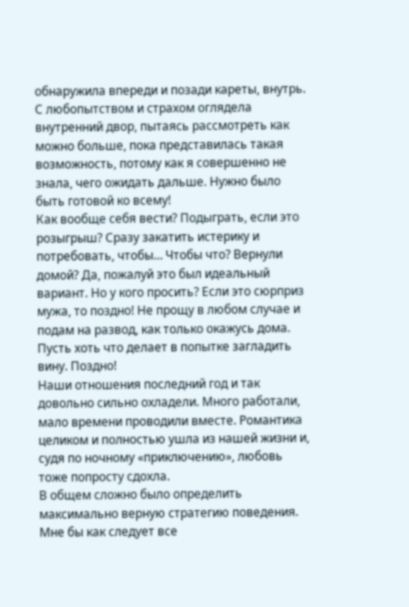обнаружила впереди и позади кареты, внутрь.
С любопытством и страхом оглядела внутренний двор, пытаясь рассмотреть как можно больше, пока представилась такая возможность, потому как я совершенно не знала, чего ожидать дальше. Нужно было быть готовой ко всему!
Как вообще себя вести? Подыграть, если это розыгрыш? Сразу закатить истерику и потребовать, чтобы… Чтобы что? Вернули домой? Да, пожалуй это был идеальный вариант. Но у кого просить? Если это сюрприз мужа, то поздно! Не прощу в любом случае и подам на развод, как только окажусь дома. Пусть хоть что делает в попытке загладить вину. Поздно!
Наши отношения последний год и так довольно сильно охладели. Много работали, мало времени проводили вместе. Романтика целиком и полностью ушла из нашей жизни и, судя по ночному «приключению», любовь тоже попросту сдохла.
В общем сложно было определить максимально верную стратегию поведения. Мне бы как следует все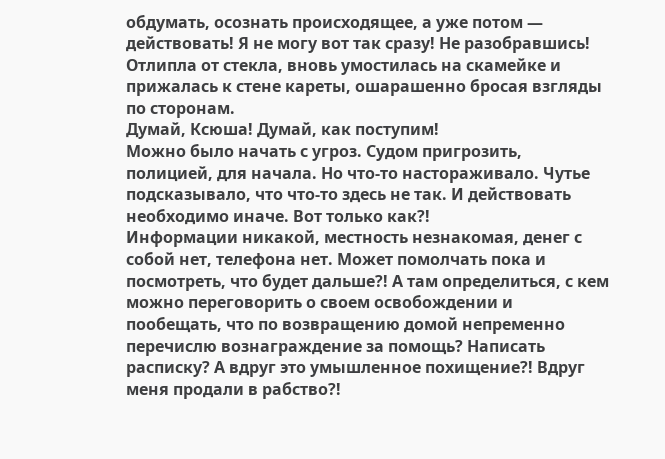обдумать, осознать происходящее, а уже потом — действовать! Я не могу вот так сразу! Не разобравшись!
Отлипла от стекла, вновь умостилась на скамейке и прижалась к стене кареты, ошарашенно бросая взгляды по сторонам.
Думай, Ксюша! Думай, как поступим!
Можно было начать с угроз. Судом пригрозить, полицией, для начала. Но что-то настораживало. Чутье подсказывало, что что-то здесь не так. И действовать необходимо иначе. Вот только как?!
Информации никакой, местность незнакомая, денег с собой нет, телефона нет. Может помолчать пока и посмотреть, что будет дальше?! А там определиться, с кем можно переговорить о своем освобождении и пообещать, что по возвращению домой непременно перечислю вознаграждение за помощь? Написать расписку? А вдруг это умышленное похищение?! Вдруг меня продали в рабство?!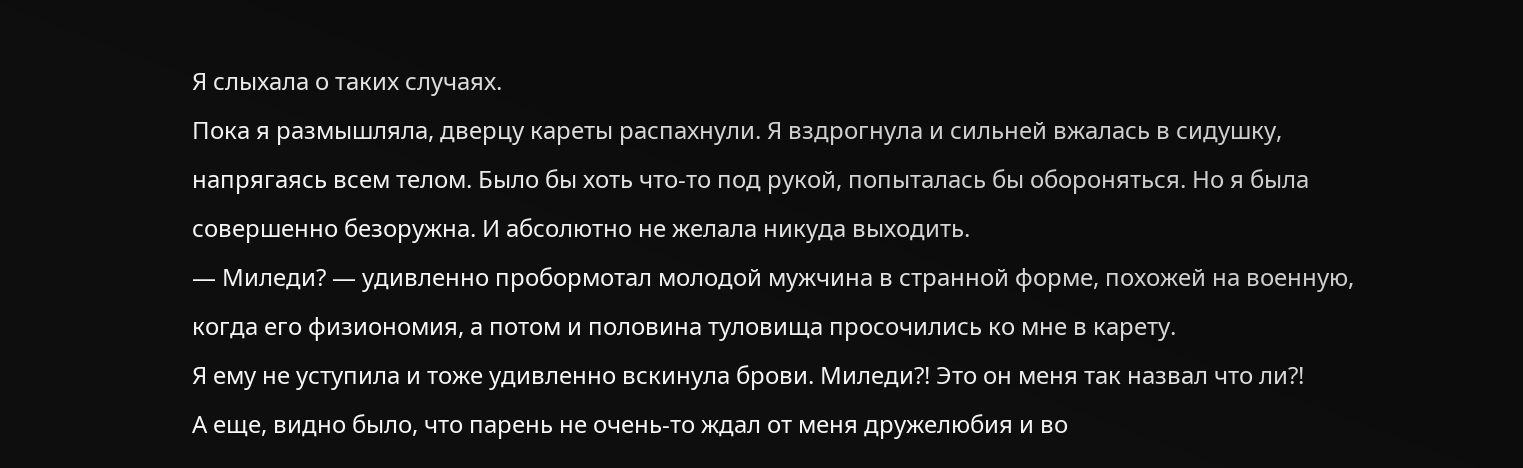Я слыхала о таких случаях.
Пока я размышляла, дверцу кареты распахнули. Я вздрогнула и сильней вжалась в сидушку, напрягаясь всем телом. Было бы хоть что-то под рукой, попыталась бы обороняться. Но я была совершенно безоружна. И абсолютно не желала никуда выходить.
— Миледи? — удивленно пробормотал молодой мужчина в странной форме, похожей на военную, когда его физиономия, а потом и половина туловища просочились ко мне в карету.
Я ему не уступила и тоже удивленно вскинула брови. Миледи?! Это он меня так назвал что ли?!
А еще, видно было, что парень не очень-то ждал от меня дружелюбия и во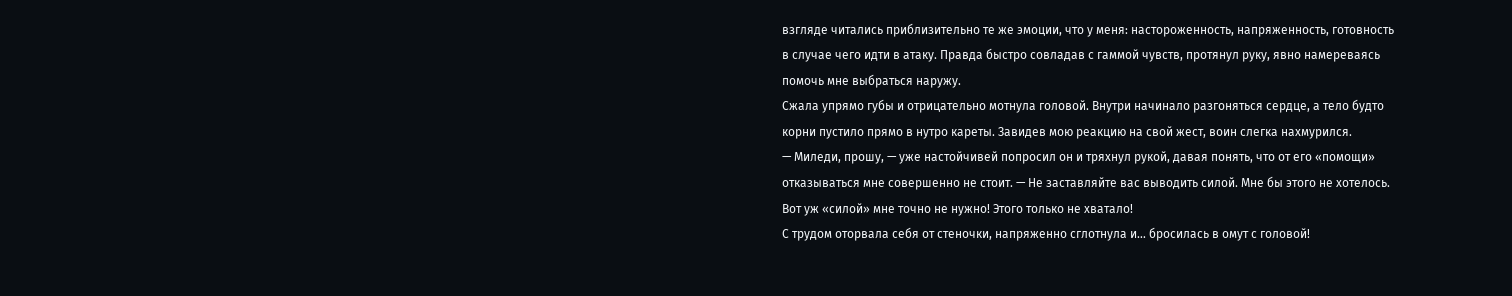взгляде читались приблизительно те же эмоции, что у меня: настороженность, напряженность, готовность в случае чего идти в атаку. Правда быстро совладав с гаммой чувств, протянул руку, явно намереваясь помочь мне выбраться наружу.
Сжала упрямо губы и отрицательно мотнула головой. Внутри начинало разгоняться сердце, а тело будто корни пустило прямо в нутро кареты. Завидев мою реакцию на свой жест, воин слегка нахмурился.
— Миледи, прошу, — уже настойчивей попросил он и тряхнул рукой, давая понять, что от его «помощи» отказываться мне совершенно не стоит. — Не заставляйте вас выводить силой. Мне бы этого не хотелось.
Вот уж «силой» мне точно не нужно! Этого только не хватало!
С трудом оторвала себя от стеночки, напряженно сглотнула и… бросилась в омут с головой!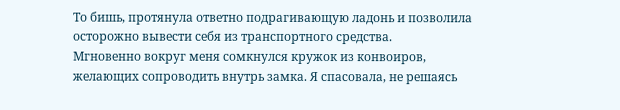То бишь, протянула ответно подрагивающую ладонь и позволила осторожно вывести себя из транспортного средства.
Мгновенно вокруг меня сомкнулся кружок из конвоиров, желающих сопроводить внутрь замка. Я спасовала, не решаясь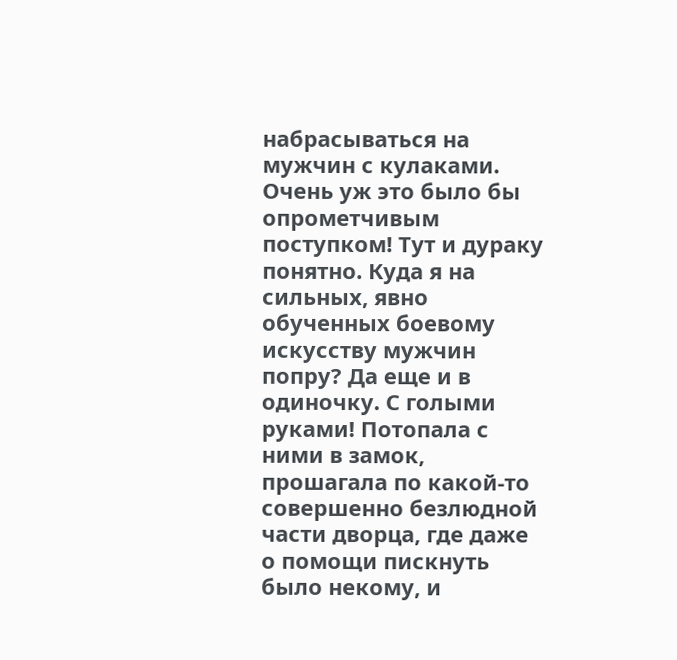набрасываться на мужчин с кулаками. Очень уж это было бы опрометчивым поступком! Тут и дураку понятно. Куда я на сильных, явно обученных боевому искусству мужчин попру? Да еще и в одиночку. С голыми руками! Потопала с ними в замок, прошагала по какой-то совершенно безлюдной части дворца, где даже о помощи пискнуть было некому, и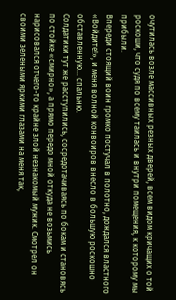очутилась возле массивных резных дверей, всем видом кричащих о той роскоши, что судя по всему таилась и внутри помещения, к которому мы прибыли.
Впереди стоящий воин громко постучал в полотно, дождался властного «Войдите!», и меня волной конвоиров внесло в большую роскошно обставленную… спальню.
Солдатики тут же расступились, сосредотачиваясь по бокам и становясь по стойке «смирно», а прямо передо мной откуда не возьмись нарисовался отчего-то крайне злой незнакомый мужик. Смотрел он своими зелеными яркими глазами на меня так,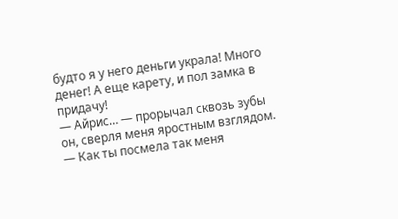будто я у него деньги украла! Много денег! А еще карету, и пол замка в придачу!
— Айрис… — прорычал сквозь зубы он, сверля меня яростным взглядом. — Как ты посмела так меня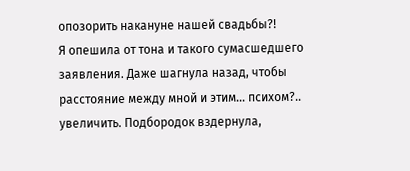опозорить накануне нашей свадьбы?!
Я опешила от тона и такого сумасшедшего заявления. Даже шагнула назад, чтобы расстояние между мной и этим… психом?.. увеличить. Подбородок вздернула,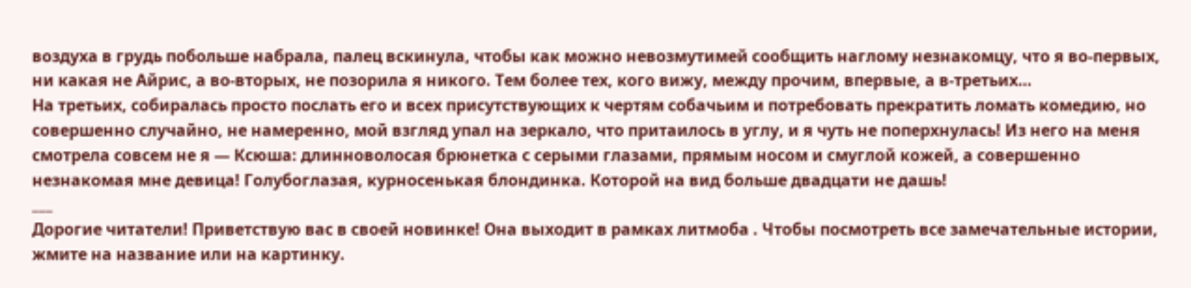воздуха в грудь побольше набрала, палец вскинула, чтобы как можно невозмутимей сообщить наглому незнакомцу, что я во-первых, ни какая не Айрис, а во-вторых, не позорила я никого. Тем более тех, кого вижу, между прочим, впервые, а в-третьих…
На третьих, собиралась просто послать его и всех присутствующих к чертям собачьим и потребовать прекратить ломать комедию, но совершенно случайно, не намеренно, мой взгляд упал на зеркало, что притаилось в углу, и я чуть не поперхнулась! Из него на меня смотрела совсем не я — Ксюша: длинноволосая брюнетка с серыми глазами, прямым носом и смуглой кожей, а совершенно незнакомая мне девица! Голубоглазая, курносенькая блондинка. Которой на вид больше двадцати не дашь!
___
Дорогие читатели! Приветствую вас в своей новинке! Она выходит в рамках литмоба . Чтобы посмотреть все замечательные истории, жмите на название или на картинку.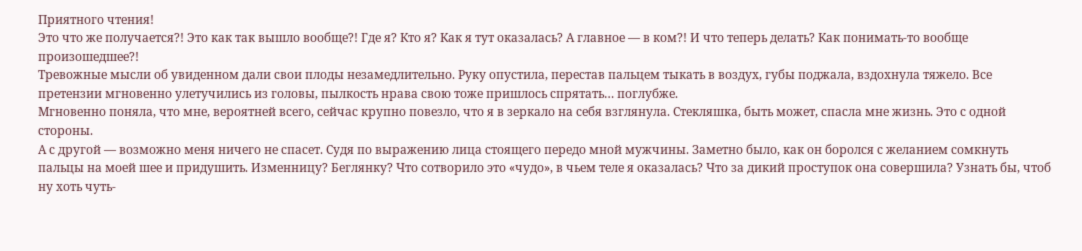Приятного чтения!
Это что же получается?! Это как так вышло вообще?! Где я? Кто я? Как я тут оказалась? А главное — в ком?! И что теперь делать? Как понимать-то вообще произошедшее?!
Тревожные мысли об увиденном дали свои плоды незамедлительно. Руку опустила, перестав пальцем тыкать в воздух, губы поджала, вздохнула тяжело. Все претензии мгновенно улетучились из головы, пылкость нрава свою тоже пришлось спрятать… поглубже.
Мгновенно поняла, что мне, вероятней всего, сейчас крупно повезло, что я в зеркало на себя взглянула. Стекляшка, быть может, спасла мне жизнь. Это с одной стороны.
А с другой — возможно меня ничего не спасет. Судя по выражению лица стоящего передо мной мужчины. Заметно было, как он боролся с желанием сомкнуть пальцы на моей шее и придушить. Изменницу? Беглянку? Что сотворило это «чудо», в чьем теле я оказалась? Что за дикий проступок она совершила? Узнать бы, чтоб ну хоть чуть-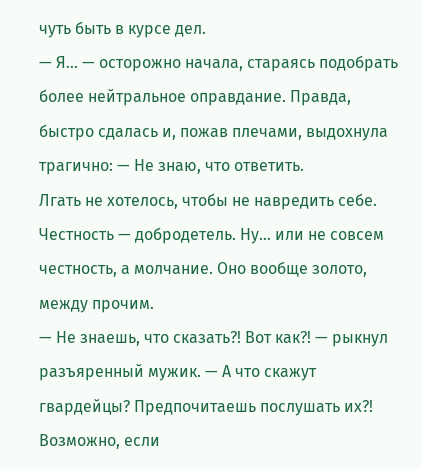чуть быть в курсе дел.
— Я… — осторожно начала, стараясь подобрать более нейтральное оправдание. Правда, быстро сдалась и, пожав плечами, выдохнула трагично: — Не знаю, что ответить.
Лгать не хотелось, чтобы не навредить себе. Честность — добродетель. Ну… или не совсем честность, а молчание. Оно вообще золото, между прочим.
— Не знаешь, что сказать?! Вот как?! — рыкнул разъяренный мужик. — А что скажут гвардейцы? Предпочитаешь послушать их?!
Возможно, если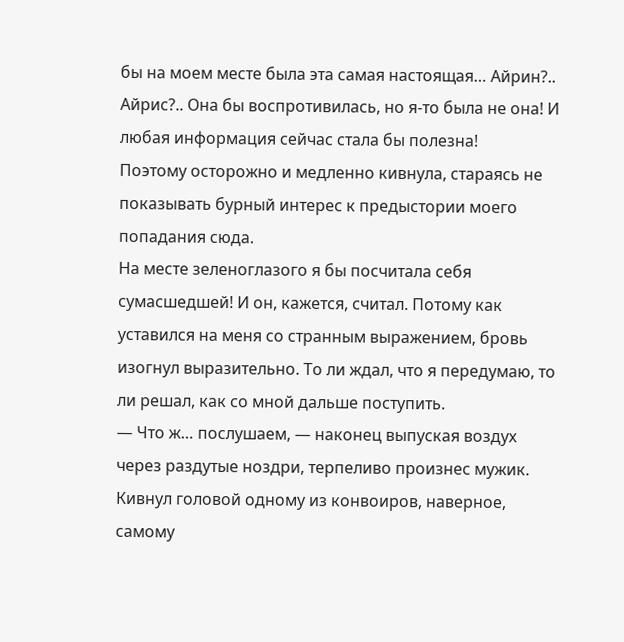бы на моем месте была эта самая настоящая… Айрин?.. Айрис?.. Она бы воспротивилась, но я-то была не она! И любая информация сейчас стала бы полезна!
Поэтому осторожно и медленно кивнула, стараясь не показывать бурный интерес к предыстории моего попадания сюда.
На месте зеленоглазого я бы посчитала себя сумасшедшей! И он, кажется, считал. Потому как уставился на меня со странным выражением, бровь изогнул выразительно. То ли ждал, что я передумаю, то ли решал, как со мной дальше поступить.
— Что ж… послушаем, — наконец выпуская воздух через раздутые ноздри, терпеливо произнес мужик. Кивнул головой одному из конвоиров, наверное, самому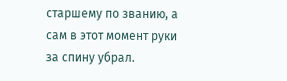старшему по званию, а сам в этот момент руки за спину убрал.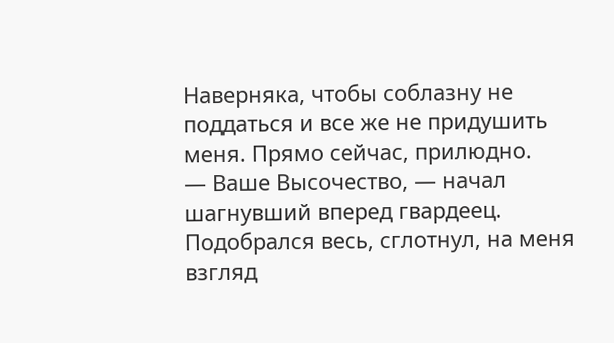Наверняка, чтобы соблазну не поддаться и все же не придушить меня. Прямо сейчас, прилюдно.
— Ваше Высочество, — начал шагнувший вперед гвардеец. Подобрался весь, сглотнул, на меня взгляд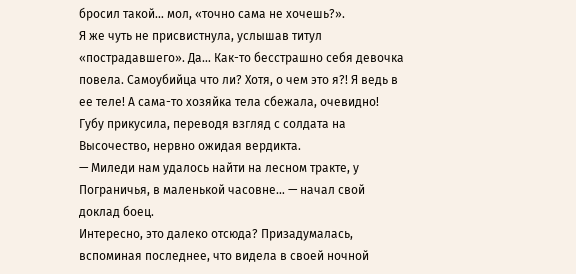бросил такой… мол, «точно сама не хочешь?».
Я же чуть не присвистнула, услышав титул «пострадавшего». Да… Как-то бесстрашно себя девочка повела. Самоубийца что ли? Хотя, о чем это я?! Я ведь в ее теле! А сама-то хозяйка тела сбежала, очевидно! Губу прикусила, переводя взгляд с солдата на Высочество, нервно ожидая вердикта.
— Миледи нам удалось найти на лесном тракте, у Пограничья, в маленькой часовне… — начал свой доклад боец.
Интересно, это далеко отсюда? Призадумалась, вспоминая последнее, что видела в своей ночной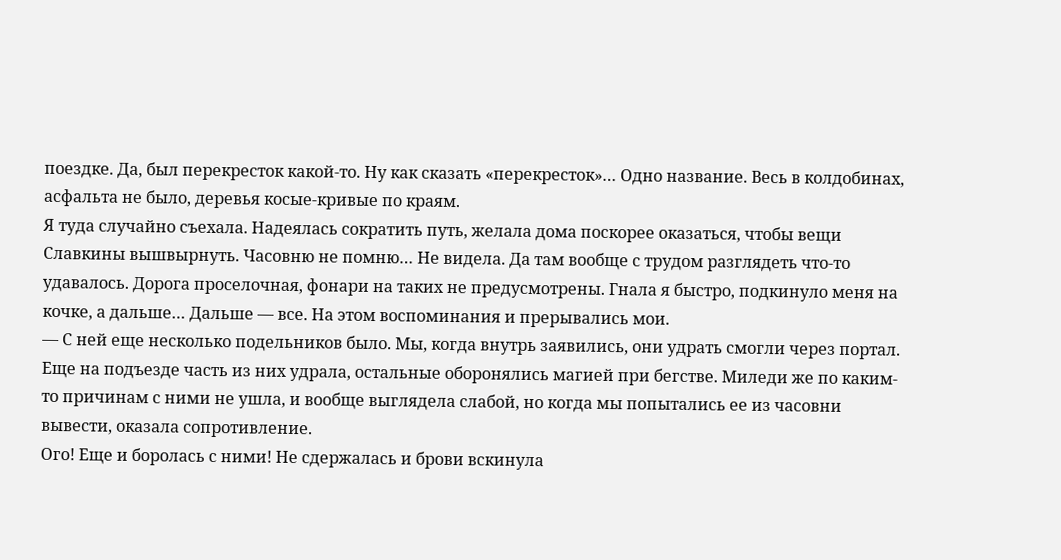поездке. Да, был перекресток какой-то. Ну как сказать «перекресток»… Одно название. Весь в колдобинах, асфальта не было, деревья косые-кривые по краям.
Я туда случайно съехала. Надеялась сократить путь, желала дома поскорее оказаться, чтобы вещи Славкины вышвырнуть. Часовню не помню… Не видела. Да там вообще с трудом разглядеть что-то удавалось. Дорога проселочная, фонари на таких не предусмотрены. Гнала я быстро, подкинуло меня на кочке, а дальше… Дальше — все. На этом воспоминания и прерывались мои.
— С ней еще несколько подельников было. Мы, когда внутрь заявились, они удрать смогли через портал. Еще на подъезде часть из них удрала, остальные оборонялись магией при бегстве. Миледи же по каким-то причинам с ними не ушла, и вообще выглядела слабой, но когда мы попытались ее из часовни вывести, оказала сопротивление.
Ого! Еще и боролась с ними! Не сдержалась и брови вскинула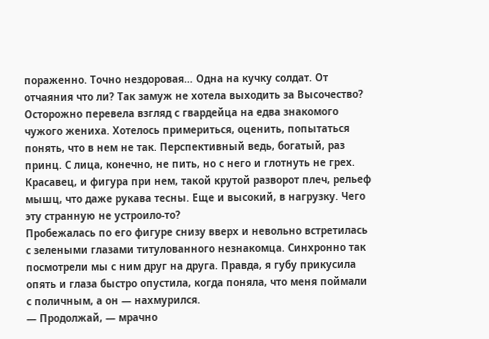пораженно. Точно нездоровая… Одна на кучку солдат. От отчаяния что ли? Так замуж не хотела выходить за Высочество?
Осторожно перевела взгляд с гвардейца на едва знакомого чужого жениха. Хотелось примериться, оценить, попытаться понять, что в нем не так. Перспективный ведь, богатый, раз принц. С лица, конечно, не пить, но с него и глотнуть не грех. Красавец, и фигура при нем, такой крутой разворот плеч, рельеф мышц, что даже рукава тесны. Еще и высокий, в нагрузку. Чего эту странную не устроило-то?
Пробежалась по его фигуре снизу вверх и невольно встретилась с зелеными глазами титулованного незнакомца. Синхронно так посмотрели мы с ним друг на друга. Правда, я губу прикусила опять и глаза быстро опустила, когда поняла, что меня поймали с поличным, а он — нахмурился.
— Продолжай, — мрачно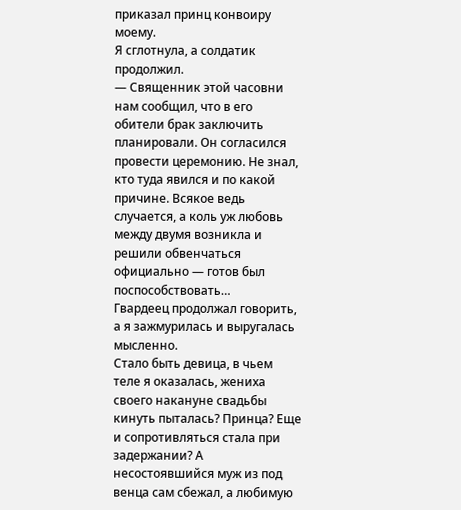приказал принц конвоиру моему.
Я сглотнула, а солдатик продолжил.
— Священник этой часовни нам сообщил, что в его обители брак заключить планировали. Он согласился провести церемонию. Не знал, кто туда явился и по какой причине. Всякое ведь случается, а коль уж любовь между двумя возникла и решили обвенчаться официально — готов был поспособствовать…
Гвардеец продолжал говорить, а я зажмурилась и выругалась мысленно.
Стало быть девица, в чьем теле я оказалась, жениха своего накануне свадьбы кинуть пыталась? Принца? Еще и сопротивляться стала при задержании? А несостоявшийся муж из под венца сам сбежал, а любимую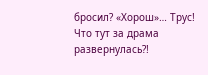бросил? «Хорош»… Трус! Что тут за драма развернулась?!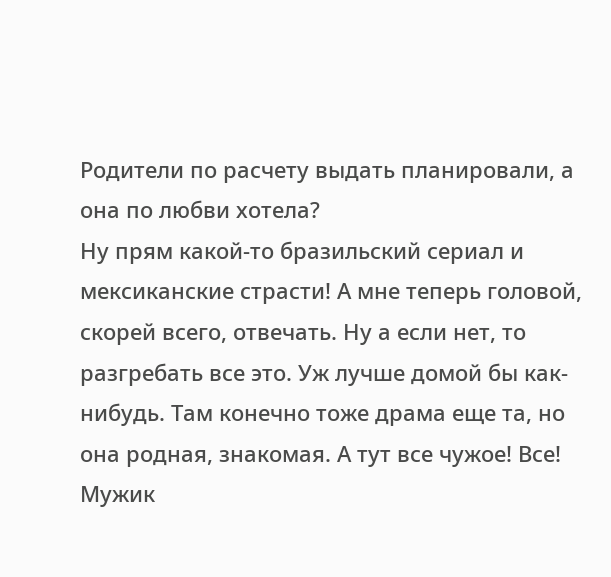Родители по расчету выдать планировали, а она по любви хотела?
Ну прям какой-то бразильский сериал и мексиканские страсти! А мне теперь головой, скорей всего, отвечать. Ну а если нет, то разгребать все это. Уж лучше домой бы как-нибудь. Там конечно тоже драма еще та, но она родная, знакомая. А тут все чужое! Все! Мужик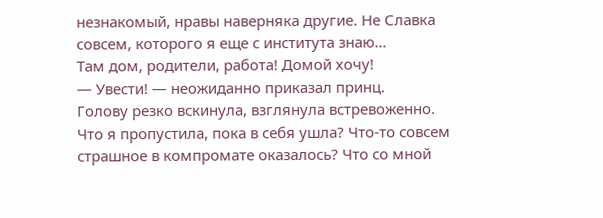незнакомый, нравы наверняка другие. Не Славка совсем, которого я еще с института знаю…
Там дом, родители, работа! Домой хочу!
— Увести! — неожиданно приказал принц.
Голову резко вскинула, взглянула встревоженно.
Что я пропустила, пока в себя ушла? Что-то совсем страшное в компромате оказалось? Что со мной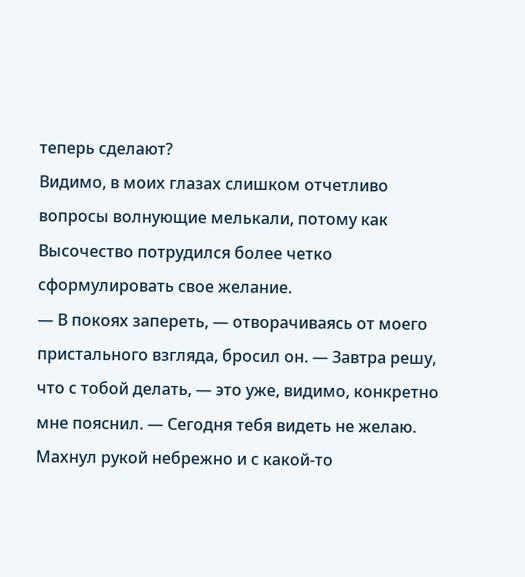теперь сделают?
Видимо, в моих глазах слишком отчетливо вопросы волнующие мелькали, потому как Высочество потрудился более четко сформулировать свое желание.
— В покоях запереть, — отворачиваясь от моего пристального взгляда, бросил он. — Завтра решу, что с тобой делать, — это уже, видимо, конкретно мне пояснил. — Сегодня тебя видеть не желаю.
Махнул рукой небрежно и с какой-то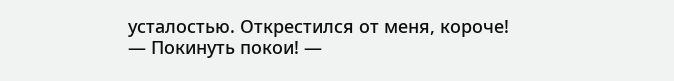усталостью. Открестился от меня, короче!
— Покинуть покои! —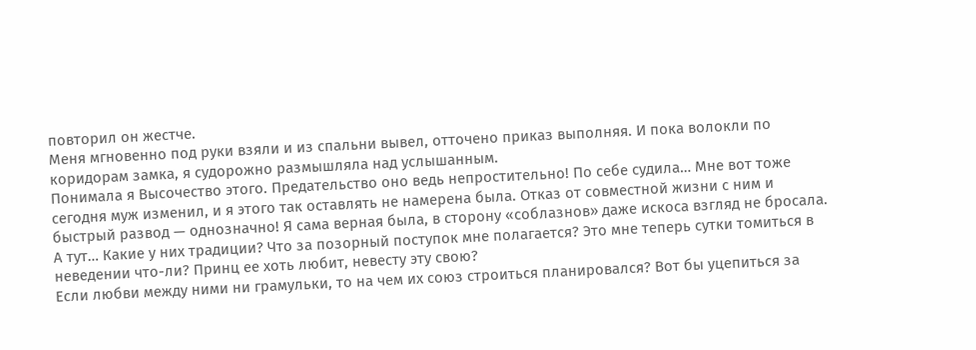повторил он жестче.
Меня мгновенно под руки взяли и из спальни вывел, отточено приказ выполняя. И пока волокли по коридорам замка, я судорожно размышляла над услышанным.
Понимала я Высочество этого. Предательство оно ведь непростительно! По себе судила… Мне вот тоже сегодня муж изменил, и я этого так оставлять не намерена была. Отказ от совместной жизни с ним и быстрый развод — однозначно! Я сама верная была, в сторону «соблазнов» даже искоса взгляд не бросала. А тут… Какие у них традиции? Что за позорный поступок мне полагается? Это мне теперь сутки томиться в неведении что-ли? Принц ее хоть любит, невесту эту свою?
Если любви между ними ни грамульки, то на чем их союз строиться планировался? Вот бы уцепиться за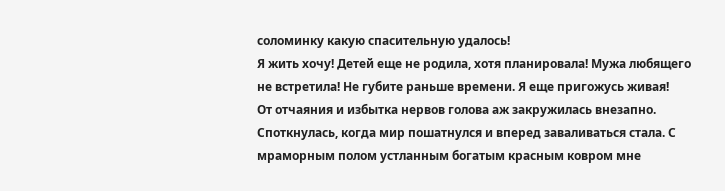соломинку какую спасительную удалось!
Я жить хочу! Детей еще не родила, хотя планировала! Мужа любящего не встретила! Не губите раньше времени. Я еще пригожусь живая!
От отчаяния и избытка нервов голова аж закружилась внезапно. Споткнулась, когда мир пошатнулся и вперед заваливаться стала. С мраморным полом устланным богатым красным ковром мне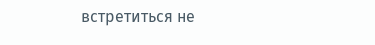встретиться не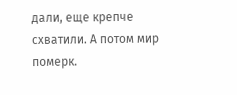дали, еще крепче схватили. А потом мир померк.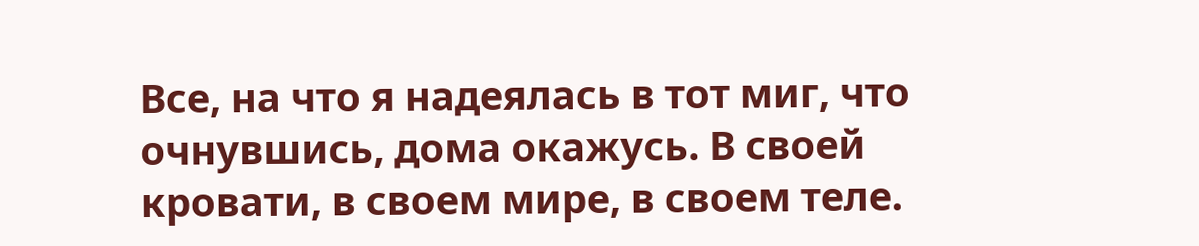Все, на что я надеялась в тот миг, что очнувшись, дома окажусь. В своей кровати, в своем мире, в своем теле.